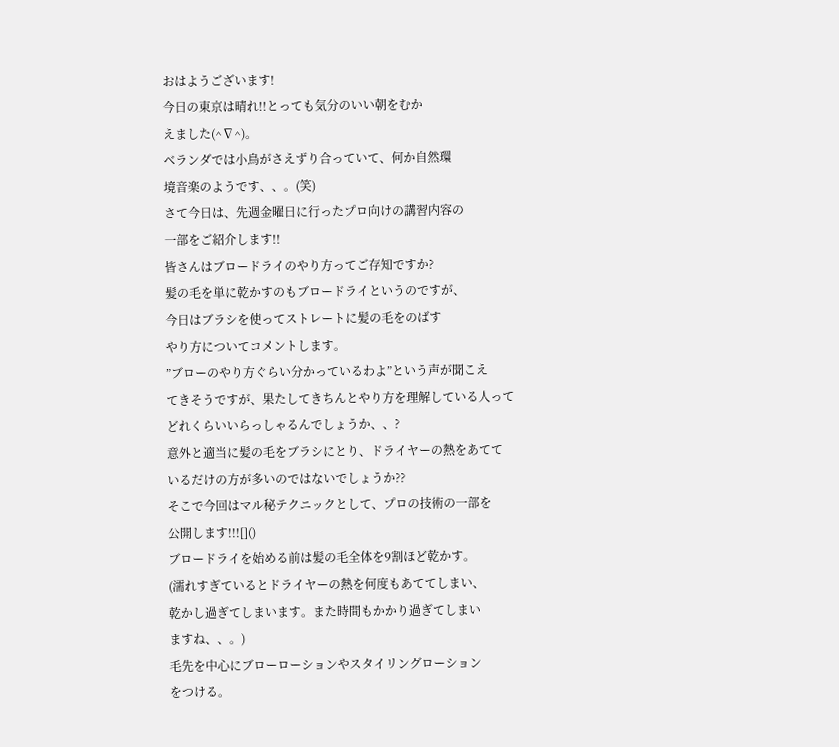おはようございます!
今日の東京は晴れ!!とっても気分のいい朝をむか
えました(^∇^)。
ベランダでは小鳥がさえずり合っていて、何か自然環
境音楽のようです、、。(笑)
さて今日は、先週金曜日に行ったプロ向けの講習内容の
一部をご紹介します!!
皆さんはブロードライのやり方ってご存知ですか?
髪の毛を単に乾かすのもブロードライというのですが、
今日はブラシを使ってストレートに髪の毛をのばす
やり方についてコメントします。
”ブローのやり方ぐらい分かっているわよ”という声が聞こえ
てきそうですが、果たしてきちんとやり方を理解している人って
どれくらいいらっしゃるんでしょうか、、?
意外と適当に髪の毛をブラシにとり、ドライヤーの熱をあてて
いるだけの方が多いのではないでしょうか??
そこで今回はマル秘テクニックとして、プロの技術の一部を
公開します!!![]()
ブロードライを始める前は髪の毛全体を9割ほど乾かす。
(濡れすぎているとドライヤーの熱を何度もあててしまい、
乾かし過ぎてしまいます。また時間もかかり過ぎてしまい
ますね、、。)
毛先を中心にブローローションやスタイリングローション
をつける。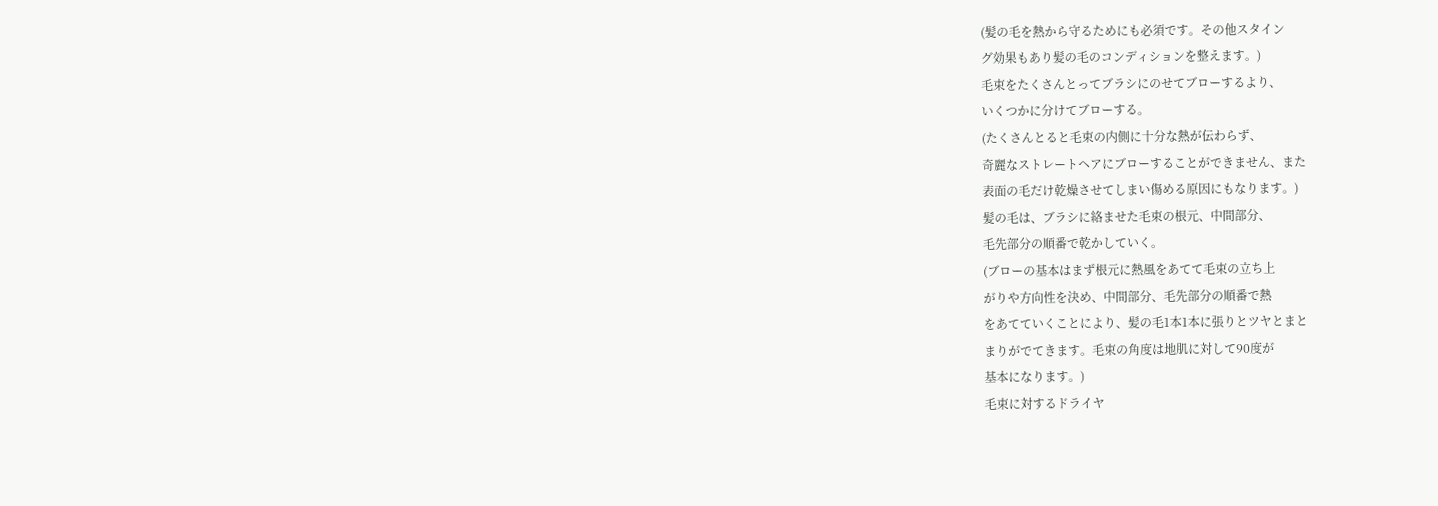(髪の毛を熱から守るためにも必須です。その他スタイン
グ効果もあり髪の毛のコンディションを整えます。)
毛束をたくさんとってブラシにのせてブローするより、
いくつかに分けてブローする。
(たくさんとると毛束の内側に十分な熱が伝わらず、
奇麗なストレートヘアにブローすることができません、また
表面の毛だけ乾燥させてしまい傷める原因にもなります。)
髪の毛は、ブラシに絡ませた毛束の根元、中間部分、
毛先部分の順番で乾かしていく。
(ブローの基本はまず根元に熱風をあてて毛束の立ち上
がりや方向性を決め、中間部分、毛先部分の順番で熱
をあてていくことにより、髪の毛1本1本に張りとツヤとまと
まりがでてきます。毛束の角度は地肌に対して90度が
基本になります。)
毛束に対するドライヤ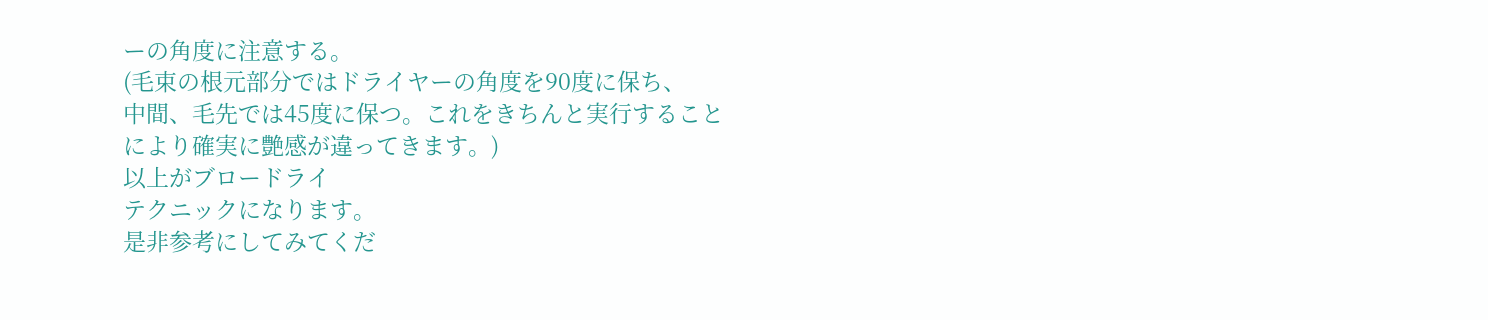ーの角度に注意する。
(毛束の根元部分ではドライヤーの角度を90度に保ち、
中間、毛先では45度に保つ。これをきちんと実行すること
により確実に艶感が違ってきます。)
以上がブロードライ
テクニックになります。
是非参考にしてみてくだ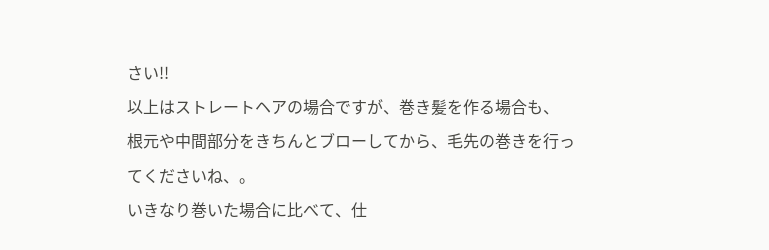さい!!
以上はストレートヘアの場合ですが、巻き髪を作る場合も、
根元や中間部分をきちんとブローしてから、毛先の巻きを行っ
てくださいね、。
いきなり巻いた場合に比べて、仕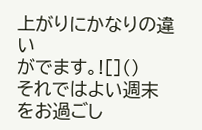上がりにかなりの違い
がでます。![]()
それではよい週末をお過ごし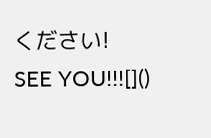ください!
SEE YOU!!![]()